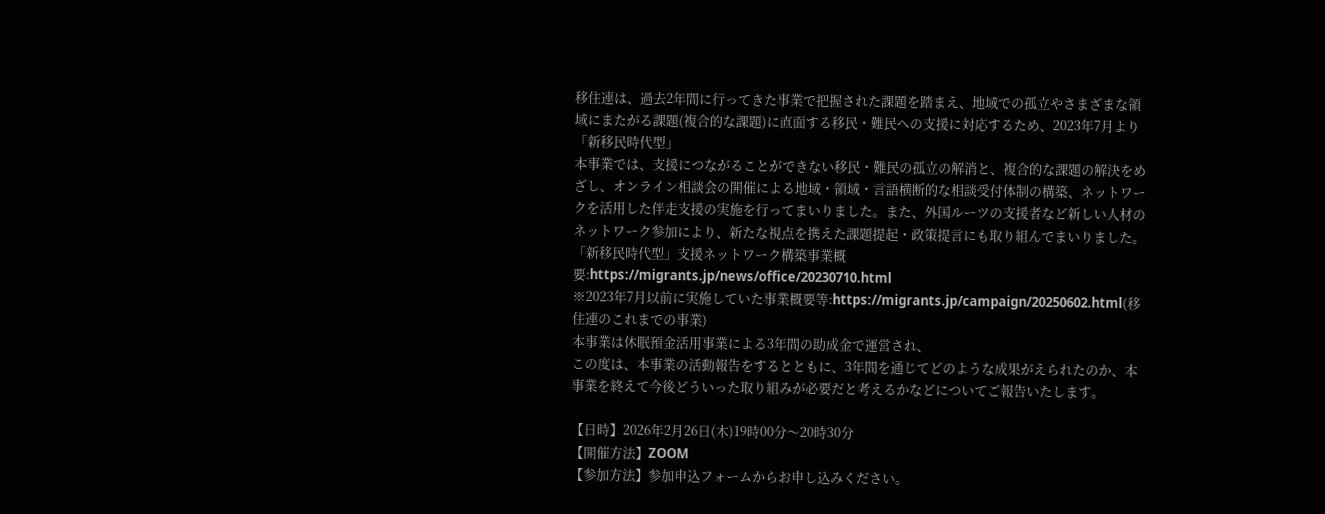移住連は、過去2年間に行ってきた事業で把握された課題を踏まえ、地域での孤立やさまざまな領域にまたがる課題(複合的な課題)に直面する移民・難民への支援に対応するため、2023年7月より「新移民時代型」
本事業では、支援につながることができない移民・難民の孤立の解消と、複合的な課題の解決をめざし、オンライン相談会の開催による地域・領域・言語横断的な相談受付体制の構築、ネットワークを活用した伴走支援の実施を行ってまいりました。また、外国ルーツの支援者など新しい人材のネットワーク参加により、新たな視点を携えた課題提起・政策提言にも取り組んでまいりました。
「新移民時代型」支援ネットワーク構築事業概要:https://migrants.jp/news/office/20230710.html
※2023年7月以前に実施していた事業概要等:https://migrants.jp/campaign/20250602.html(移住連のこれまでの事業)
本事業は休眠預金活用事業による3年間の助成金で運営され、
この度は、本事業の活動報告をするとともに、3年間を通じてどのような成果がえられたのか、本事業を終えて今後どういった取り組みが必要だと考えるかなどについてご報告いたします。

【日時】2026年2月26日(木)19時00分〜20時30分
【開催方法】ZOOM
【参加方法】参加申込フォームからお申し込みください。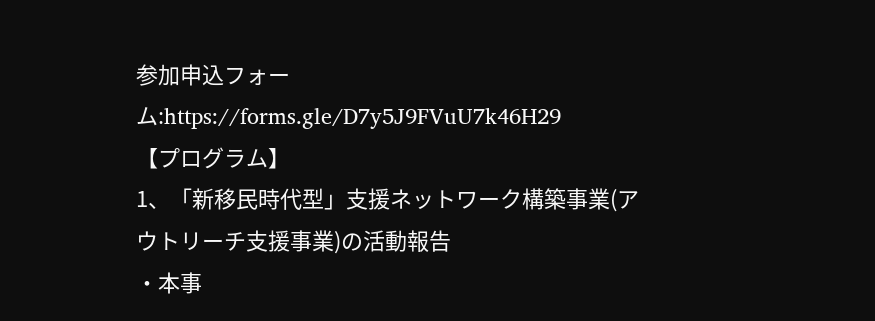参加申込フォーム:https://forms.gle/D7y5J9FVuU7k46H29
【プログラム】
1、「新移民時代型」支援ネットワーク構築事業(アウトリーチ支援事業)の活動報告
・本事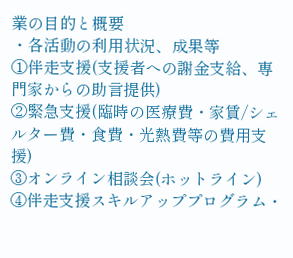業の目的と概要
・各活動の利用状況、成果等
①伴走支援(支援者への謝金支給、専門家からの助言提供)
②緊急支援(臨時の医療費・家賃/シェルター費・食費・光熱費等の費用支援)
③オンライン相談会(ホットライン)
④伴走支援スキルアッププログラム・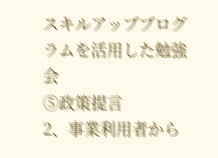スキルアッププログラムを活用した勉強会
⑤政策提言
2、事業利用者から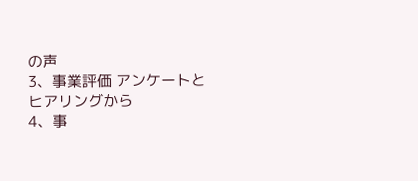の声
3、事業評価 アンケートとヒアリングから
4、事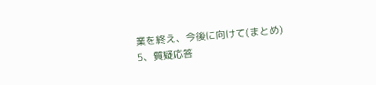業を終え、今後に向けて(まとめ)
5、質疑応答